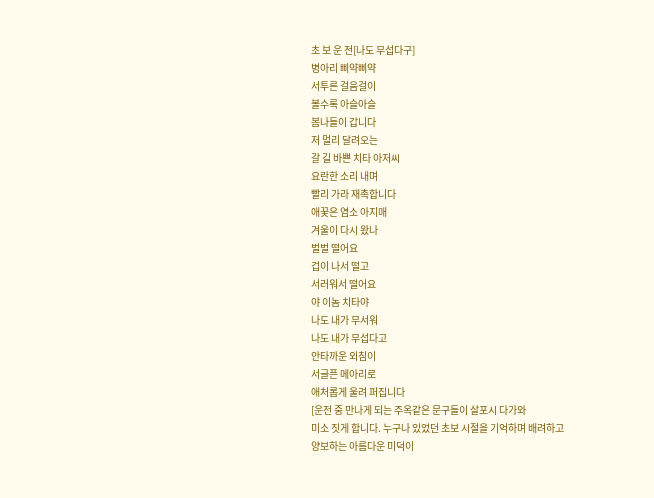초 보 운 전[나도 무섭다구]
병아리 삐약삐약
서투른 걸음걸이
볼수록 아슬아슬
봄나들이 갑니다
저 멀리 달려오는
갈 길 바쁜 치타 아저씨
요란한 소리 내며
빨리 가라 재촉합니다
애꿎은 염소 아지매
겨울이 다시 왔나
벌벌 떨어요
겁이 나서 떨고
서러워서 떨어요
야 이놈 치타야
나도 내가 무서워
나도 내가 무섭다고
안타까운 외침이
서글픈 메아리로
애처롭게 울려 퍼집니다
[운전 중 만나게 되는 주옥같은 문구들이 살포시 다가와
미소 짓게 합니다. 누구나 있었던 초보 시절을 기억하며 배려하고
양보하는 아름다운 미덕이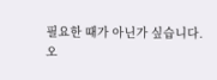필요한 때가 아닌가 싶습니다.
오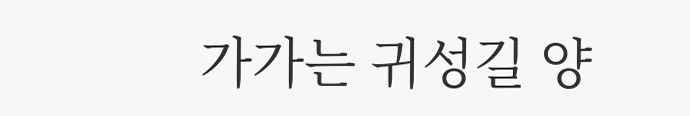가가는 귀성길 양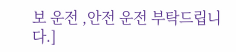보 운전 ,안전 운전 부탁드립니다.]